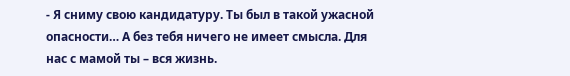- Я сниму свою кандидатуру. Ты был в такой ужасной опасности… А без тебя ничего не имеет смысла. Для нас с мамой ты – вся жизнь.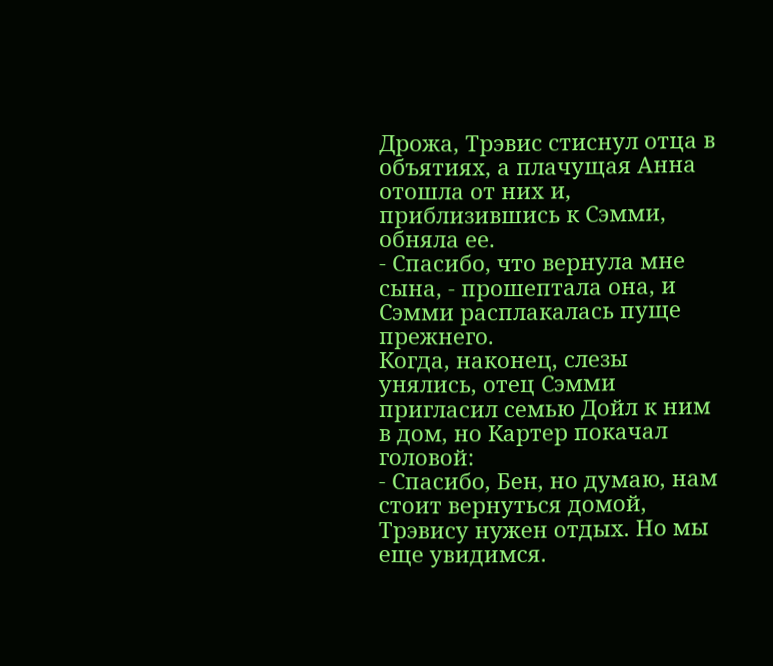Дрожа, Трэвис стиснул отца в объятиях, а плачущая Анна отошла от них и, приблизившись к Сэмми, обняла ее.
- Спасибо, что вернула мне сына, - прошептала она, и Сэмми расплакалась пуще прежнего.
Когда, наконец, слезы унялись, отец Сэмми пригласил семью Дойл к ним в дом, но Картер покачал головой:
- Спасибо, Бен, но думаю, нам стоит вернуться домой, Трэвису нужен отдых. Но мы еще увидимся.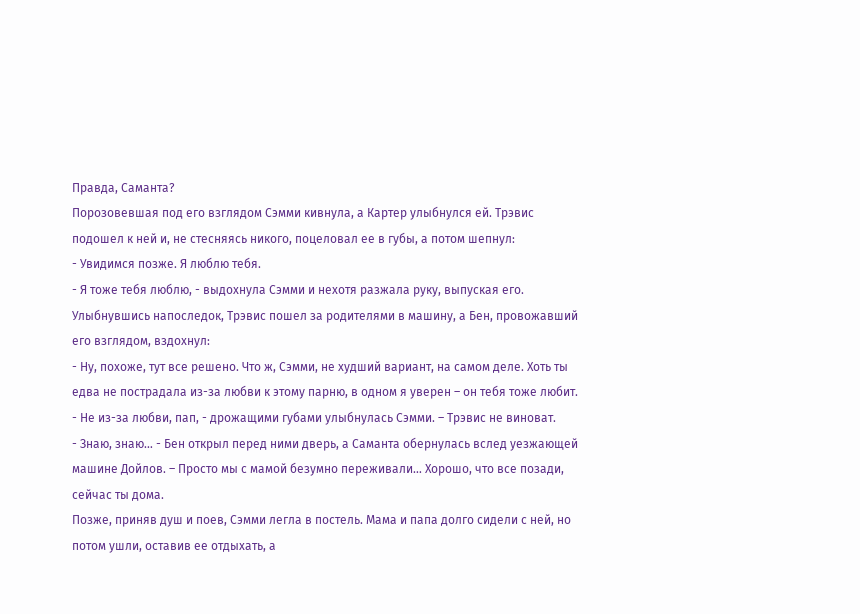Правда, Саманта?
Порозовевшая под его взглядом Сэмми кивнула, а Картер улыбнулся ей. Трэвис подошел к ней и, не стесняясь никого, поцеловал ее в губы, а потом шепнул:
- Увидимся позже. Я люблю тебя.
- Я тоже тебя люблю, - выдохнула Сэмми и нехотя разжала руку, выпуская его. Улыбнувшись напоследок, Трэвис пошел за родителями в машину, а Бен, провожавший его взглядом, вздохнул:
- Ну, похоже, тут все решено. Что ж, Сэмми, не худший вариант, на самом деле. Хоть ты едва не пострадала из-за любви к этому парню, в одном я уверен – он тебя тоже любит.
- Не из-за любви, пап, - дрожащими губами улыбнулась Сэмми. – Трэвис не виноват.
- Знаю, знаю… - Бен открыл перед ними дверь, а Саманта обернулась вслед уезжающей машине Дойлов. – Просто мы с мамой безумно переживали… Хорошо, что все позади, сейчас ты дома.
Позже, приняв душ и поев, Сэмми легла в постель. Мама и папа долго сидели с ней, но потом ушли, оставив ее отдыхать, а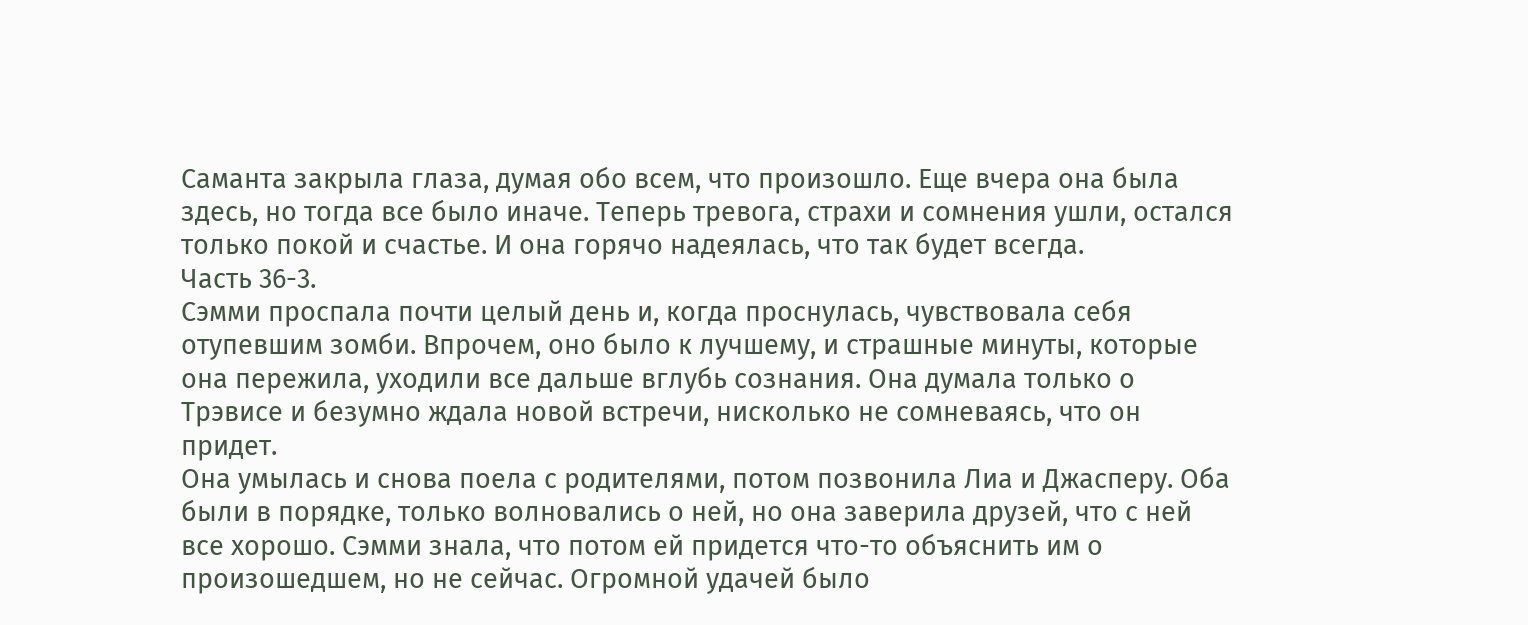Саманта закрыла глаза, думая обо всем, что произошло. Еще вчера она была здесь, но тогда все было иначе. Теперь тревога, страхи и сомнения ушли, остался только покой и счастье. И она горячо надеялась, что так будет всегда.
Часть 36-3.
Сэмми проспала почти целый день и, когда проснулась, чувствовала себя отупевшим зомби. Впрочем, оно было к лучшему, и страшные минуты, которые она пережила, уходили все дальше вглубь сознания. Она думала только о Трэвисе и безумно ждала новой встречи, нисколько не сомневаясь, что он придет.
Она умылась и снова поела с родителями, потом позвонила Лиа и Джасперу. Оба были в порядке, только волновались о ней, но она заверила друзей, что с ней все хорошо. Сэмми знала, что потом ей придется что-то объяснить им о произошедшем, но не сейчас. Огромной удачей было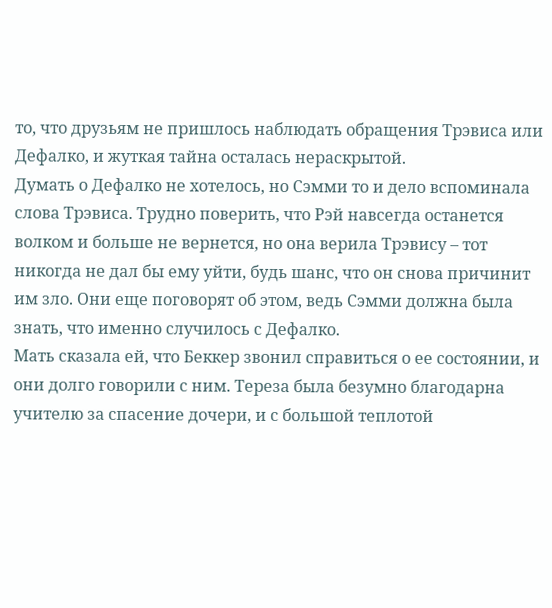то, что друзьям не пришлось наблюдать обращения Трэвиса или Дефалко, и жуткая тайна осталась нераскрытой.
Думать о Дефалко не хотелось, но Сэмми то и дело вспоминала слова Трэвиса. Трудно поверить, что Рэй навсегда останется волком и больше не вернется, но она верила Трэвису – тот никогда не дал бы ему уйти, будь шанс, что он снова причинит им зло. Они еще поговорят об этом, ведь Сэмми должна была знать, что именно случилось с Дефалко.
Мать сказала ей, что Беккер звонил справиться о ее состоянии, и они долго говорили с ним. Тереза была безумно благодарна учителю за спасение дочери, и с большой теплотой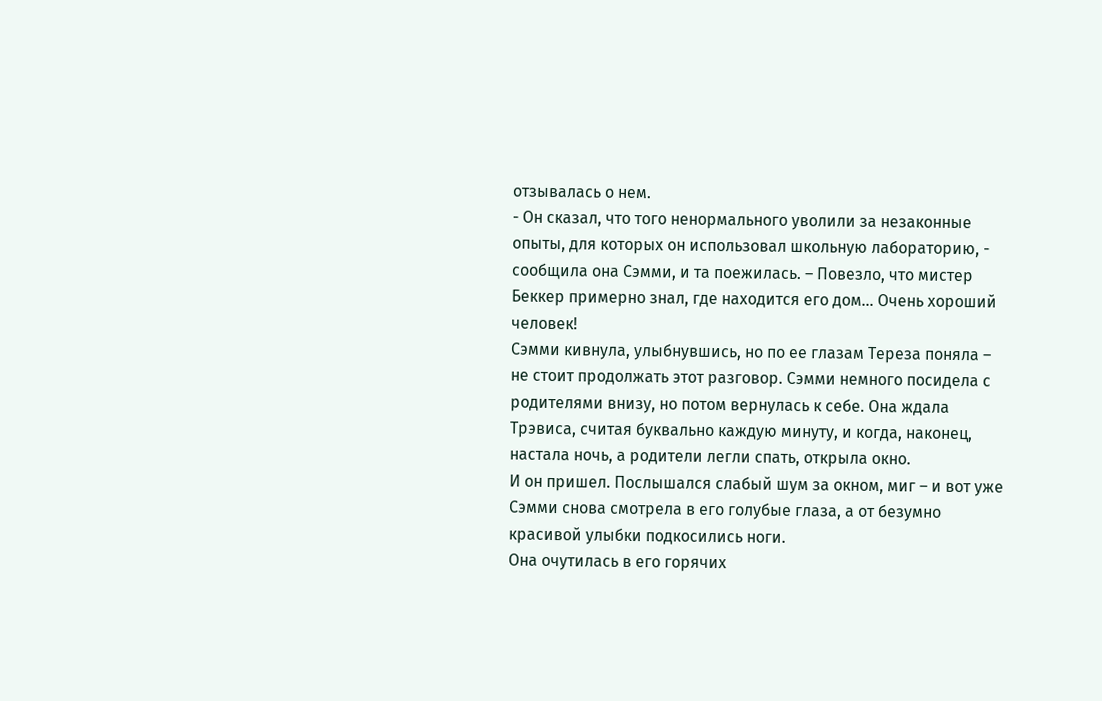отзывалась о нем.
- Он сказал, что того ненормального уволили за незаконные опыты, для которых он использовал школьную лабораторию, - сообщила она Сэмми, и та поежилась. – Повезло, что мистер Беккер примерно знал, где находится его дом… Очень хороший человек!
Сэмми кивнула, улыбнувшись, но по ее глазам Тереза поняла – не стоит продолжать этот разговор. Сэмми немного посидела с родителями внизу, но потом вернулась к себе. Она ждала Трэвиса, считая буквально каждую минуту, и когда, наконец, настала ночь, а родители легли спать, открыла окно.
И он пришел. Послышался слабый шум за окном, миг – и вот уже Сэмми снова смотрела в его голубые глаза, а от безумно красивой улыбки подкосились ноги.
Она очутилась в его горячих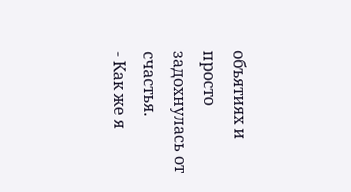объятиях и просто задохнулась от счастья.
- Как же я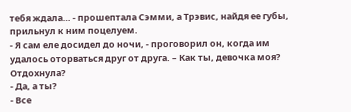тебя ждала… - прошептала Сэмми, а Трэвис, найдя ее губы, прильнул к ним поцелуем.
- Я сам еле досидел до ночи, - проговорил он, когда им удалось оторваться друг от друга. – Как ты, девочка моя? Отдохнула?
- Да, а ты?
- Все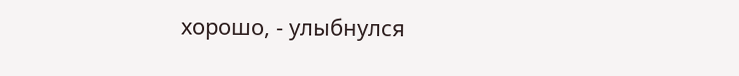хорошо, - улыбнулся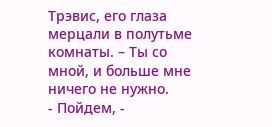Трэвис, его глаза мерцали в полутьме комнаты. – Ты со мной, и больше мне ничего не нужно.
- Пойдем, -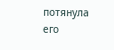потянула его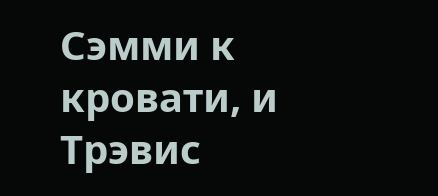Сэмми к кровати, и Трэвис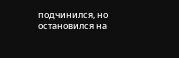подчинился, но остановился на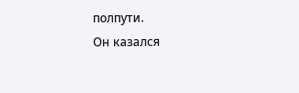полпути.
Он казался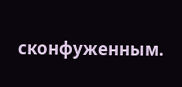сконфуженным.